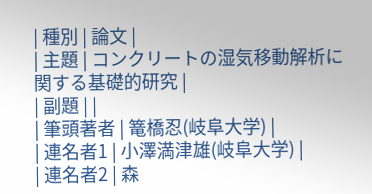| 種別 | 論文 |
| 主題 | コンクリートの湿気移動解析に関する基礎的研究 |
| 副題 | |
| 筆頭著者 | 篭橋忍(岐阜大学) |
| 連名者1 | 小澤満津雄(岐阜大学) |
| 連名者2 | 森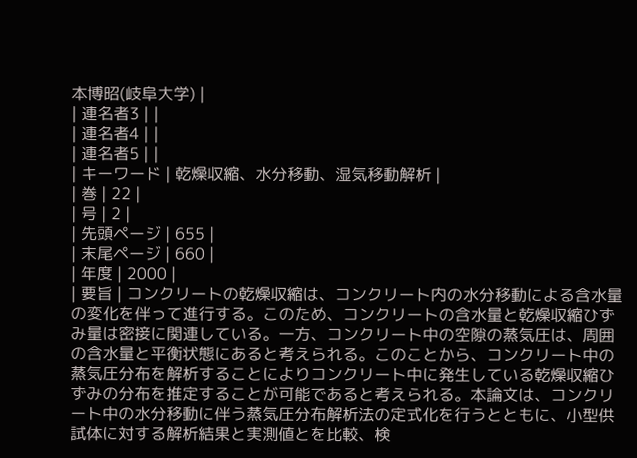本博昭(岐阜大学) |
| 連名者3 | |
| 連名者4 | |
| 連名者5 | |
| キーワード | 乾燥収縮、水分移動、湿気移動解析 |
| 巻 | 22 |
| 号 | 2 |
| 先頭ページ | 655 |
| 末尾ページ | 660 |
| 年度 | 2000 |
| 要旨 | コンクリートの乾燥収縮は、コンクリート内の水分移動による含水量の変化を伴って進行する。このため、コンクリートの含水量と乾燥収縮ひずみ量は密接に関連している。一方、コンクリート中の空隙の蒸気圧は、周囲の含水量と平衡状態にあると考えられる。このことから、コンクリート中の蒸気圧分布を解析することによりコンクリート中に発生している乾燥収縮ひずみの分布を推定することが可能であると考えられる。本論文は、コンクリート中の水分移動に伴う蒸気圧分布解析法の定式化を行うとともに、小型供試体に対する解析結果と実測値とを比較、検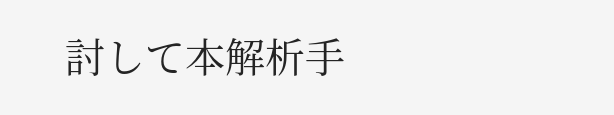討して本解析手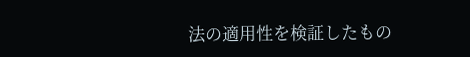法の適用性を検証したもの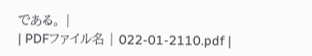である。 |
| PDFファイル名 | 022-01-2110.pdf |